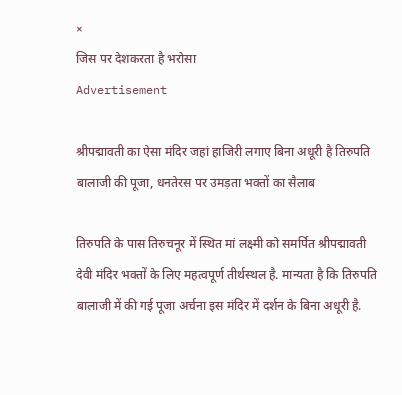×
जिस पर देशकरता है भरोसा
Advertisement

श्रीपद्मावती का ऐसा मंदिर जहां हाजिरी लगाए बिना अधूरी है तिरुपति बालाजी की पूजा, धनतेरस पर उमड़ता भक्तों का सैलाब

तिरुपति के पास तिरुचनूर में स्थित मां लक्ष्मी को समर्पित श्रीपद्मावती देवी मंदिर भक्तों के लिए महत्वपूर्ण तीर्थस्थल है. मान्यता है कि तिरुपति बालाजी में की गई पूजा अर्चना इस मंदिर में दर्शन के बिना अधूरी है.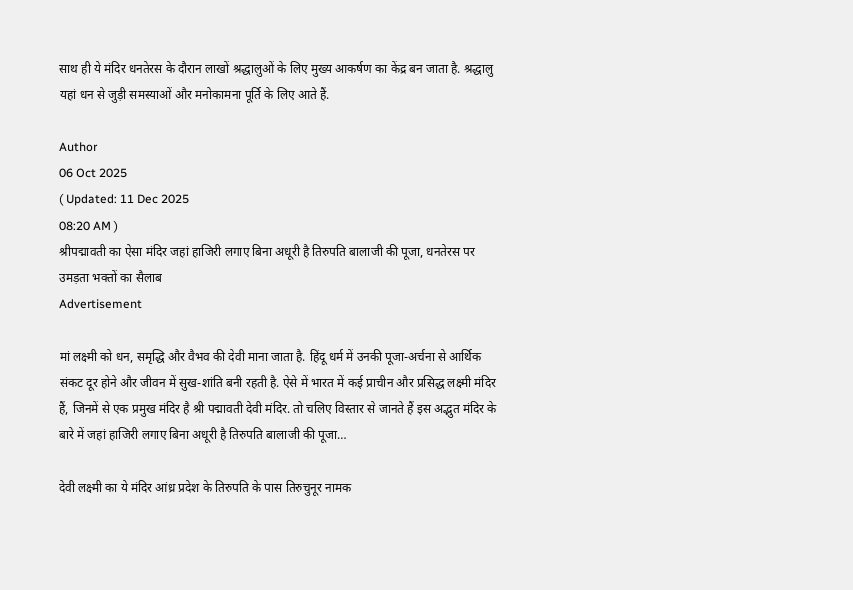साथ ही ये मंदिर धनतेरस के दौरान लाखों श्रद्धालुओं के लिए मुख्य आकर्षण का केंद्र बन जाता है. श्रद्धालु यहां धन से जुड़ी समस्याओं और मनोकामना पूर्ति के लिए आते हैं.

Author
06 Oct 2025
( Updated: 11 Dec 2025
08:20 AM )
श्रीपद्मावती का ऐसा मंदिर जहां हाजिरी लगाए बिना अधूरी है तिरुपति बालाजी की पूजा, धनतेरस पर उमड़ता भक्तों का सैलाब
Advertisement

मां लक्ष्मी को धन, समृद्धि और वैभव की देवी माना जाता है. हिंदू धर्म में उनकी पूजा-अर्चना से आर्थिक संकट दूर होने और जीवन में सुख-शांति बनी रहती है. ऐसे में भारत में कई प्राचीन और प्रसिद्ध लक्ष्मी मंदिर हैं, जिनमें से एक प्रमुख मंदिर है श्री पद्मावती देवी मंदिर. तो चलिए विस्तार से जानते हैं इस अद्भुत मंदिर के बारे में जहां हाजिरी लगाए बिना अधूरी है तिरुपति बालाजी की पूजा…

देवी लक्ष्मी का ये मंदिर आंध्र प्रदेश के तिरुपति के पास तिरुचुनूर नामक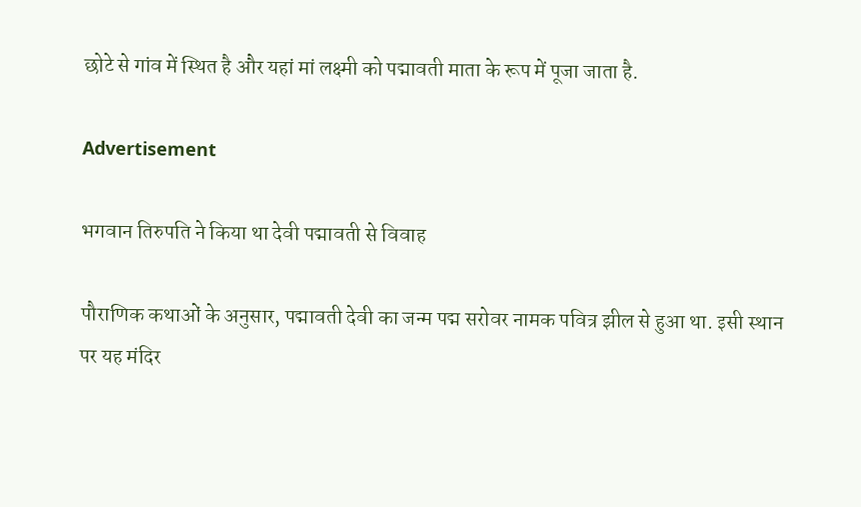छोटे से गांव में स्थित है और यहां मां लक्ष्मी को पद्मावती माता के रूप में पूजा जाता है.

Advertisement

भगवान तिरुपति ने किया था देवी पद्मावती से विवाह

पौराणिक कथाओं के अनुसार, पद्मावती देवी का जन्म पद्म सरोवर नामक पवित्र झील से हुआ था. इसी स्थान पर यह मंदिर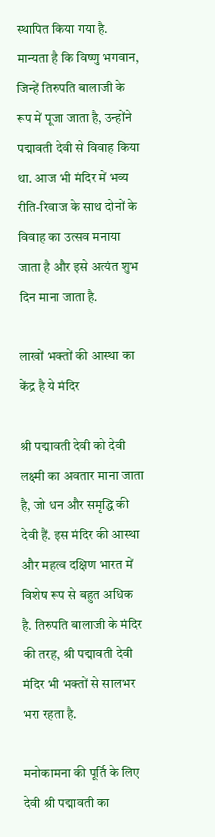स्थापित किया गया है. मान्यता है कि विष्णु भगवान, जिन्हें तिरुपति बालाजी के रूप में पूजा जाता है, उन्होंने पद्मावती देवी से विवाह किया था. आज भी मंदिर में भव्य रीति-रिवाज के साथ दोनों के विवाह का उत्सव मनाया जाता है और इसे अत्यंत शुभ दिन माना जाता है.

लाखों भक्तों की आस्था का केंद्र है ये मंदिर

श्री पद्मावती देवी को देवी लक्ष्मी का अवतार माना जाता है, जो धन और समृद्धि की देवी हैं. इस मंदिर की आस्था और महत्व दक्षिण भारत में विशेष रूप से बहुत अधिक है. तिरुपति बालाजी के मंदिर की तरह, श्री पद्मावती देवी मंदिर भी भक्तों से सालभर भरा रहता है.

मनोकामना की पूर्ति के लिए देवी श्री पद्मावती का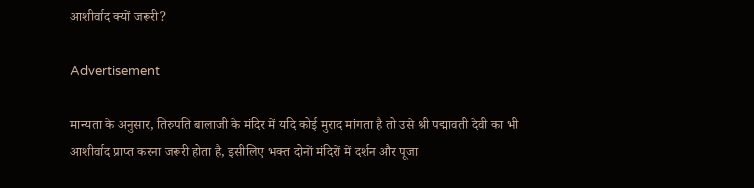आशीर्वाद क्यों जरूरी?

Advertisement

मान्यता के अनुसार, तिरुपति बालाजी के मंदिर में यदि कोई मुराद मांगता है तो उसे श्री पद्मावती देवी का भी आशीर्वाद प्राप्त करना जरूरी होता है, इसीलिए भक्त दोनों मंदिरों में दर्शन और पूजा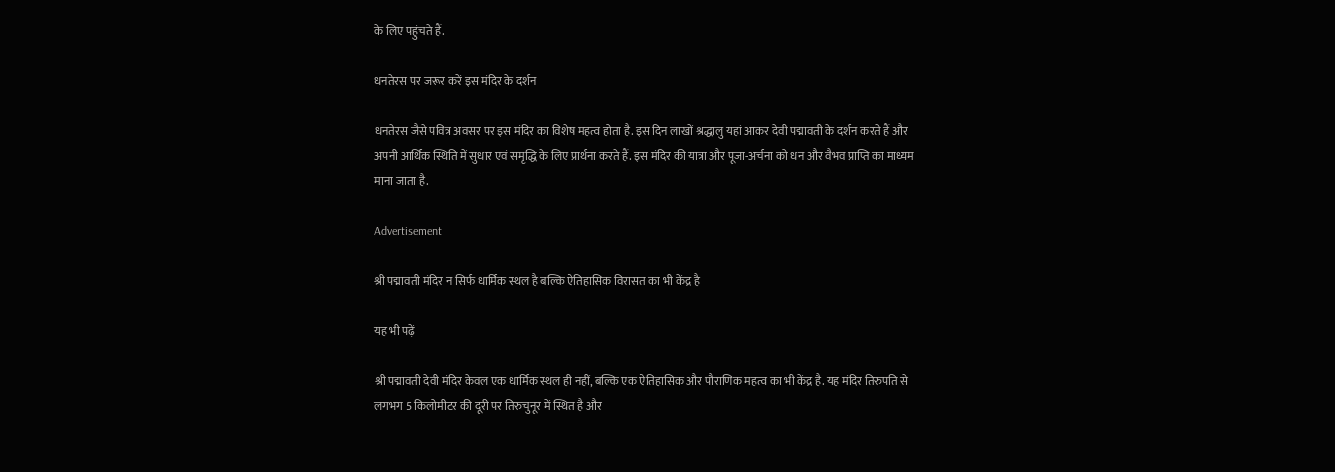के लिए पहुंचते हैं.

धनतेरस पर जरूर करें इस मंदिर के दर्शन

धनतेरस जैसे पवित्र अवसर पर इस मंदिर का विशेष महत्व होता है. इस दिन लाखों श्रद्धालु यहां आकर देवी पद्मावती के दर्शन करते हैं और अपनी आर्थिक स्थिति में सुधार एवं समृद्धि के लिए प्रार्थना करते हैं. इस मंदिर की यात्रा और पूजा-अर्चना को धन और वैभव प्राप्ति का माध्यम माना जाता है.

Advertisement

श्री पद्मावती मंदिर न सिर्फ धार्मिक स्थल है बल्कि ऐतिहासिक विरासत का भी केंद्र है

यह भी पढ़ें

श्री पद्मावती देवी मंदिर केवल एक धार्मिक स्थल ही नहीं, बल्कि एक ऐतिहासिक और पौराणिक महत्व का भी केंद्र है. यह मंदिर तिरुपति से लगभग 5 किलोमीटर की दूरी पर तिरुचुनूर में स्थित है और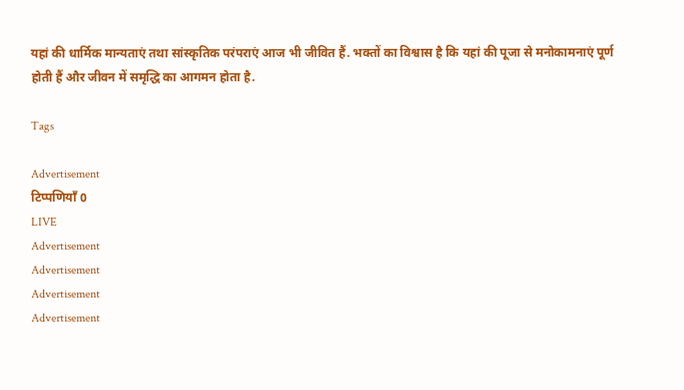यहां की धार्मिक मान्यताएं तथा सांस्कृतिक परंपराएं आज भी जीवित हैं. भक्तों का विश्वास है कि यहां की पूजा से मनोकामनाएं पूर्ण होती हैं और जीवन में समृद्धि का आगमन होता है.

Tags

Advertisement
टिप्पणियाँ 0
LIVE
Advertisement
Advertisement
Advertisement
Advertisement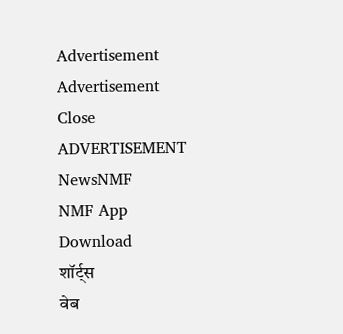Advertisement
Advertisement
Close
ADVERTISEMENT
NewsNMF
NMF App
Download
शॉर्ट्स
वेब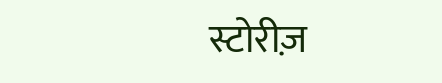स्टोरीज़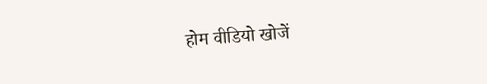होम वीडियो खोजें